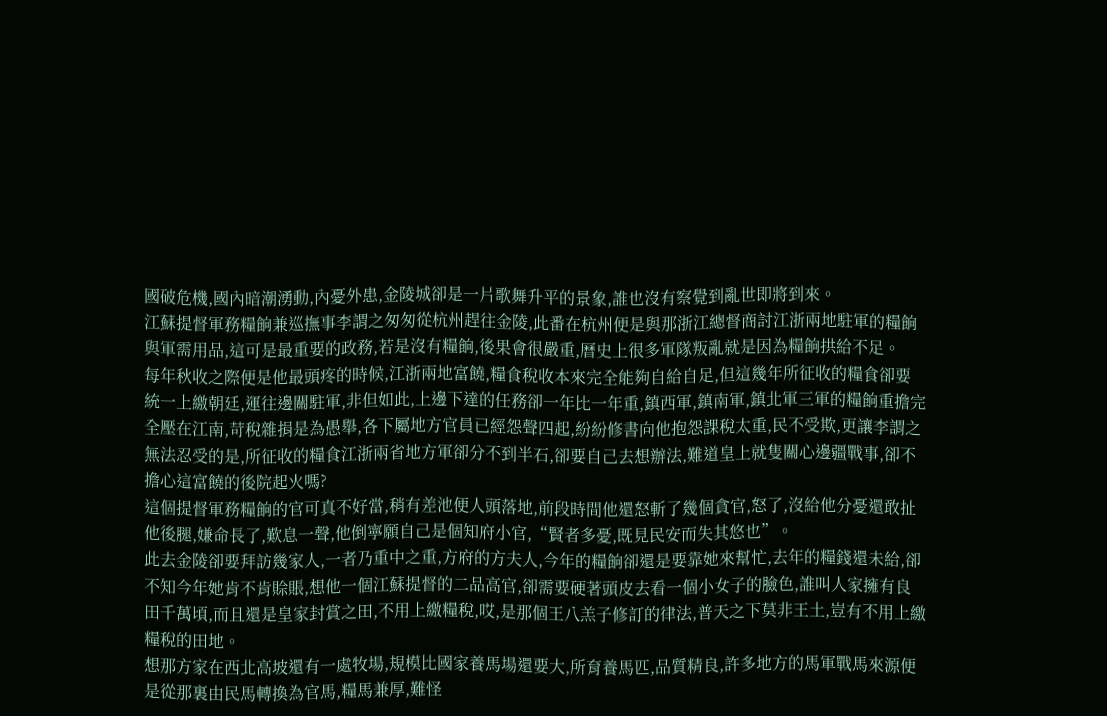國破危機,國內暗潮湧動,內憂外患,金陵城卻是一片歌舞升平的景象,誰也沒有察覺到亂世即將到來。
江蘇提督軍務糧餉兼巡撫事李謂之匆匆從杭州趕往金陵,此番在杭州便是與那浙江總督商討江浙兩地駐軍的糧餉與軍需用品,這可是最重要的政務,若是沒有糧餉,後果會很嚴重,曆史上很多軍隊叛亂就是因為糧餉拱給不足。
每年秋收之際便是他最頭疼的時候,江浙兩地富饒,糧食稅收本來完全能夠自給自足,但這幾年所征收的糧食卻要統一上繳朝廷,運往邊關駐軍,非但如此,上邊下達的任務卻一年比一年重,鎮西軍,鎮南軍,鎮北軍三軍的糧餉重擔完全壓在江南,苛稅雜捐是為愚舉,各下屬地方官員已經怨聲四起,紛紛修書向他抱怨課稅太重,民不受欺,更讓李謂之無法忍受的是,所征收的糧食江浙兩省地方軍卻分不到半石,卻要自己去想辦法,難道皇上就隻關心邊疆戰事,卻不擔心這富饒的後院起火嗎?
這個提督軍務糧餉的官可真不好當,稍有差池便人頭落地,前段時間他還怒斬了幾個貪官,怒了,沒給他分憂還敢扯他後腿,嫌命長了,歎息一聲,他倒寧願自己是個知府小官,“賢者多憂,既見民安而失其悠也”。
此去金陵卻要拜訪幾家人,一者乃重中之重,方府的方夫人,今年的糧餉卻還是要靠她來幫忙,去年的糧錢還未給,卻不知今年她肯不肯賒賬,想他一個江蘇提督的二品高官,卻需要硬著頭皮去看一個小女子的臉色,誰叫人家擁有良田千萬頃,而且還是皇家封賞之田,不用上繳糧稅,哎,是那個王八羔子修訂的律法,普天之下莫非王土,豈有不用上繳糧稅的田地。
想那方家在西北高坡還有一處牧場,規模比國家養馬場還要大,所育養馬匹,品質精良,許多地方的馬軍戰馬來源便是從那裏由民馬轉換為官馬,糧馬兼厚,難怪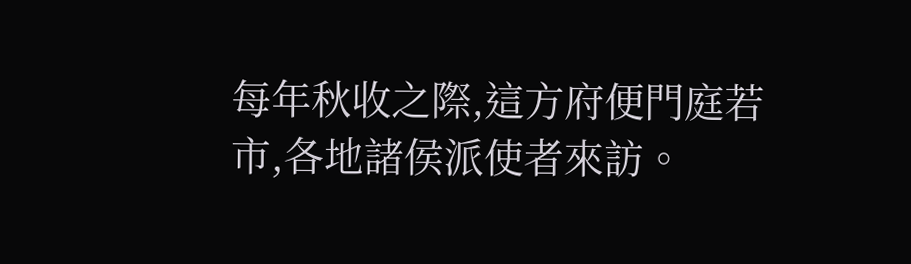每年秋收之際,這方府便門庭若市,各地諸侯派使者來訪。